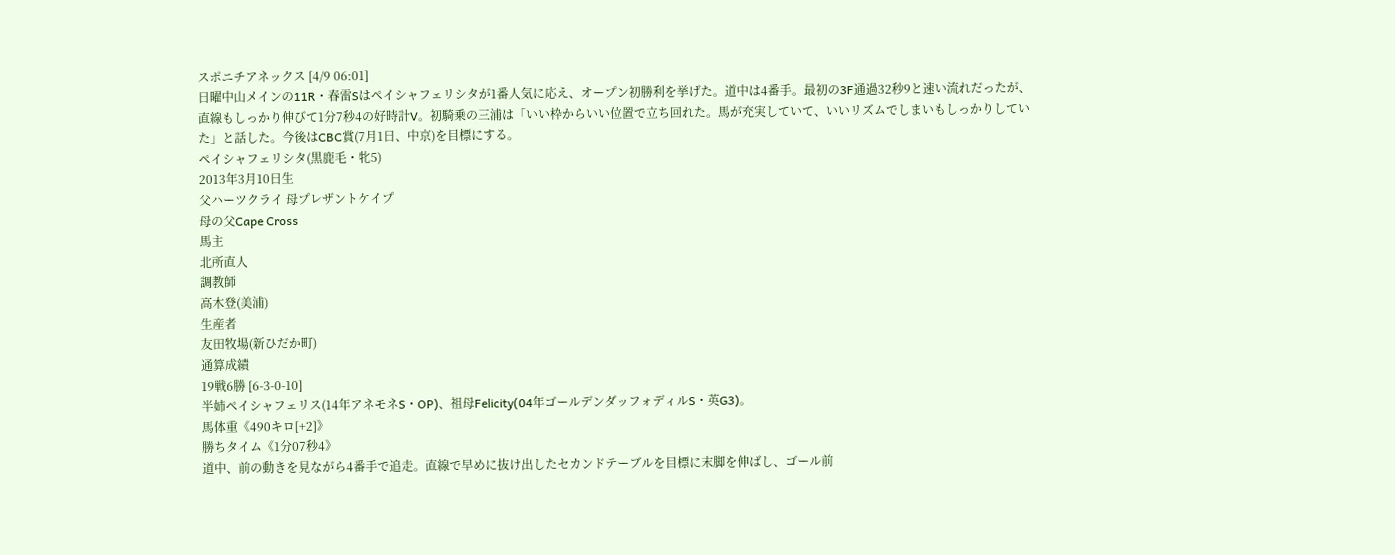スポニチアネックス [4/9 06:01]
日曜中山メインの11R・春雷Sはペイシャフェリシタが1番人気に応え、オープン初勝利を挙げた。道中は4番手。最初の3F通過32秒9と速い流れだったが、直線もしっかり伸びて1分7秒4の好時計V。初騎乗の三浦は「いい枠からいい位置で立ち回れた。馬が充実していて、いいリズムでしまいもしっかりしていた」と話した。今後はCBC賞(7月1日、中京)を目標にする。
ペイシャフェリシタ(黒鹿毛・牝5)
2013年3月10日生
父ハーツクライ 母プレザントケイプ
母の父Cape Cross
馬主
北所直人
調教師
高木登(美浦)
生産者
友田牧場(新ひだか町)
通算成績
19戦6勝 [6-3-0-10]
半姉ペイシャフェリス(14年アネモネS・OP)、祖母Felicity(04年ゴールデンダッフォディルS・英G3)。
馬体重《490キロ[+2]》
勝ちタイム《1分07秒4》
道中、前の動きを見ながら4番手で追走。直線で早めに抜け出したセカンドテーブルを目標に末脚を伸ばし、ゴール前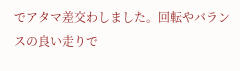でアタマ差交わしました。回転やバランスの良い走りで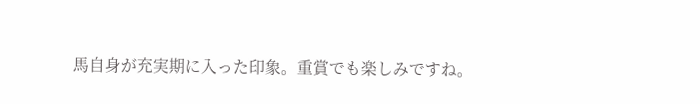馬自身が充実期に入った印象。重賞でも楽しみですね。